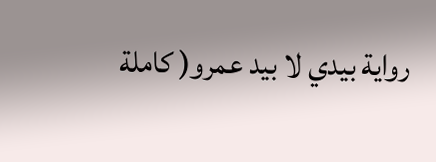رواية بيدي لا بيد عمرو( كاملة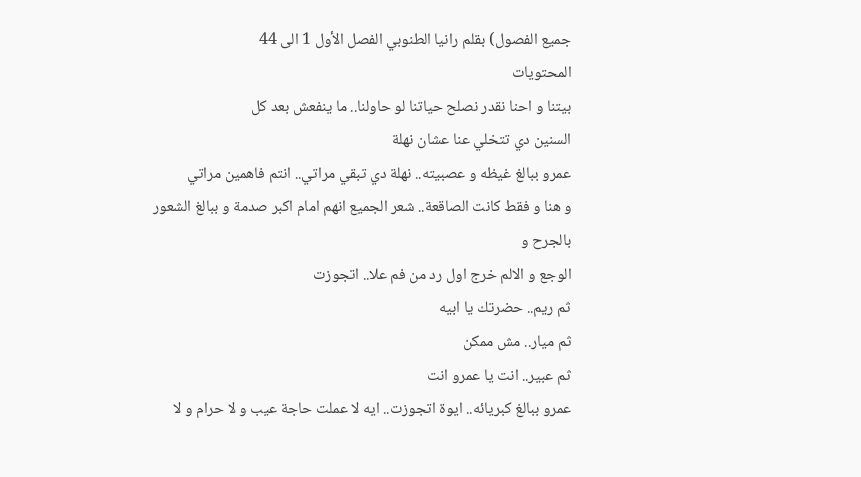جميع الفصول) بقلم رانيا الطنوبي الفصل الأول 1 الى 44
المحتويات
بيتنا و احنا نقدر نصلح حياتنا لو حاولنا.. ما ينفعش بعد كل
السنين دي تتخلي عنا عشان نهلة
عمرو ببالغ غيظه و عصبيته.. نهلة دي تبقي مراتي.. انتم فاهمين مراتي
و هنا و فقط كانت الصاقعة.. شعر الجميع انهم امام اكبر صدمة و ببالغ الشعور بالجرح و
الوجع و الالم خرج اول رد من فم علا.. اتجوزت
ثم ريم.. حضرتك يا ابيه
ثم ميار.. مش ممكن
ثم عبير.. انت يا عمرو انت
عمرو ببالغ كبريائه.. ايوة اتجوزت.. ايه لا عملت حاجة عيب و لا حرام و لا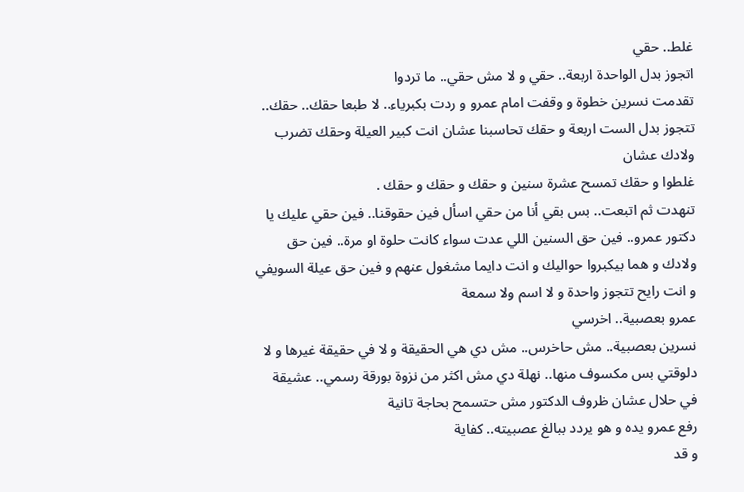غلط.. حقي
اتجوز بدل الواحدة اربعة.. حقي و لا مش حقي.. ما تردوا
تقدمت نسرين خطوة و وقفت امام عمرو و ردت بكبرياء.. لا طبعا حقك.. حقك.. تتجوز بدل الست اربعة و حقك تحاسبنا عشان انت كبير العيلة وحقك تضرب ولادك عشان
غلطوا و حقك تمسح عشرة سنين و حقك و حقك و حقك .
تنهدت ثم اتبعت.. بس بقي أنا من حقي اسأل فين حقوقنا.. فين حقي عليك يا دكتور عمرو.. فين حق السنين اللي عدت سواء كانت حلوة او مرة.. فين حق ولادك و هما بيكبروا حواليك و انت دايما مشغول عنهم و فين حق عيلة السويفي و انت رايح تتجوز واحدة و لا اسم ولا سمعة
عمرو بعصبية.. اخرسي
نسرين بعصبية.. مش حاخرس.. مش دي هي الحقيقة و لا في حقيقة غيرها و لا دلوقتي بس مكسوف منها.. نهلة دي مش اكثر من نزوة بورقة رسمي.. عشيقة في حلال عشان ظروف الدكتور مش حتسمح بحاجة تانية
رفع عمرو يده و هو يردد ببالغ عصبيته.. كفاية
و قد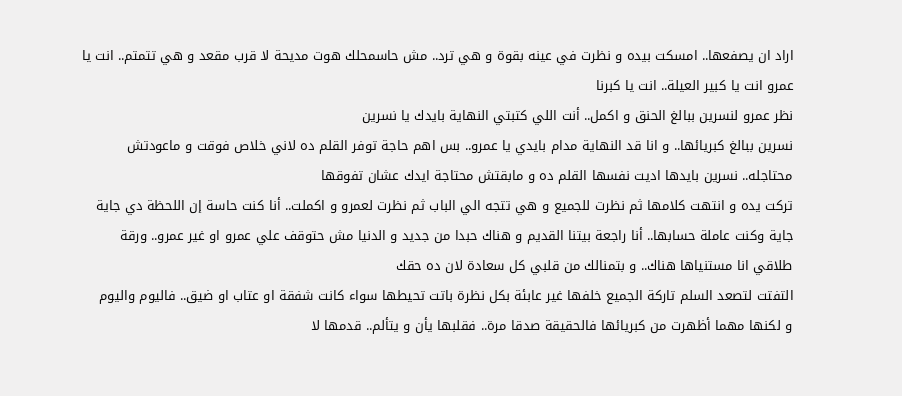اراد ان يصفعها.. امسكت بيده و نظرت في عينه بقوة و هي ترد.. مش حاسمحلك هوت مديحة لا قرب مقعد و هي تتمتم.. انت يا عمرو انت يا كبير العيلة.. انت يا كبرنا
نظر عمرو لنسرين ببالغ الحنق و اكمل.. أنت اللي كتبتي النهاية بايدك يا نسرين
نسرين ببالغ كبريائها.. و انا قد النهاية مدام بايدي يا عمرو.. بس اهم حاجة توفر القلم ده لاني خلاص فوقت و ماعودتش محتاجله.. نسرين بايدها اديت نفسها القلم ده و مابقتش محتاجة ايدك عشان تفوقها
تركت يده و انتهت كلامها ثم نظرت للجميع و هي تتجه الي الباب ثم نظرت لعمرو و اكملت.. أنا كنت حاسة إن اللحظة دي جاية جاية وكنت عاملة حسابها.. أنا راجعة بيتنا القديم و هناك حبدا من جديد و الدنيا مش حتوقف علي عمرو او غير عمرو.. ورقة طلاقي انا مستنياها هناك.. و بتمنالك من قلبي كل سعادة لان ده حقك
التفتت لتصعد السلم تاركة الجميع خلفها غير عابئة بكل نظرة باتت تحيطها سواء كانت شفقة او عتاب او ضيق.. فاليوم واليوم
و لكنها مهما أظهرت من كبريائها فالحقيقة صدقا مرة.. فقلبها يأن و يتألم.. قدمها لا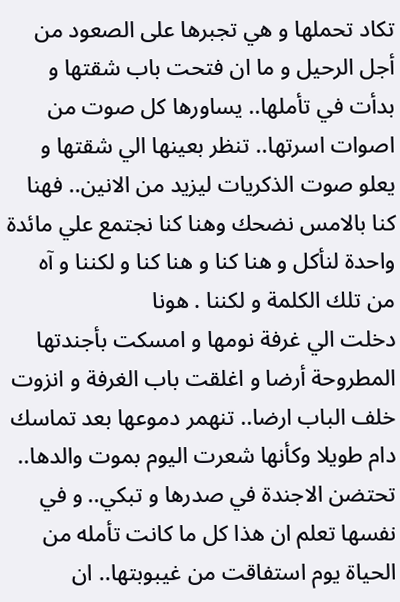تكاد تحملها و هي تجبرها على الصعود من أجل الرحيل و ما ان فتحت باب شقتها و بدأت في تأملها.. يساورها كل صوت من اصوات اسرتها.. تنظر بعينها الي شقتها و يعلو صوت الذكريات ليزيد من الانين.. فهنا كنا بالامس نضحك وهنا كنا نجتمع علي مائدة واحدة لنأكل و هنا كنا و هنا كنا و لكننا و آه من تلك الكلمة و لكننا . هونا
دخلت الي غرفة نومها و امسكت بأجندتها المطروحة أرضا و اغلقت باب الغرفة و انزوت خلف الباب ارضا.. تنهمر دموعها بعد تماسك دام طويلا وكأنها شعرت اليوم بموت والدها.. تحتضن الاجندة في صدرها و تبكي.. و في نفسها تعلم ان هذا كل ما كانت تأمله من الحياة يوم استفاقت من غيبوبتها.. ان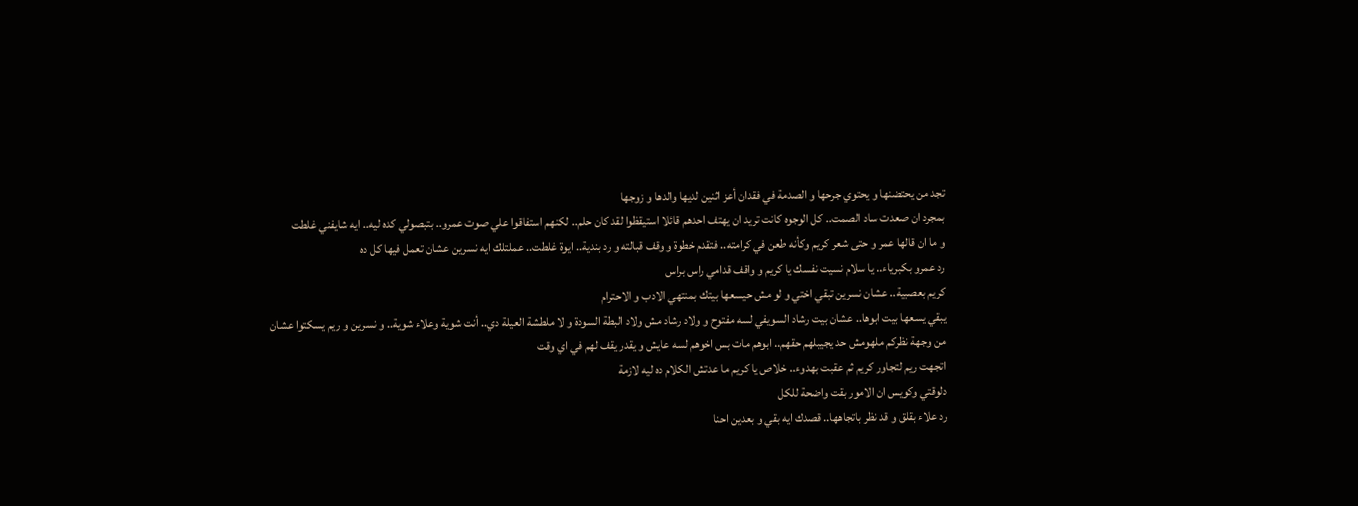تجد من يحتضنها و يحتوي جرحها و الصدمة في فقدان أعز اثنين لديها والدها و زوجها
بمجرد ان صعدت ساد الصمت.. كل الوجوه كانت تريد ان يهتف احدهم قائلا استيقظوا لقد كان حلم.. لكنهم استفاقوا علي صوت عمرو.. بتبصولي كده ليه.. ايه شايفني غلطت
و ما ان قالها عمر و حتى شعر كريم وكأنه طعن في كرامته.. فتقدم خطوة و وقف قبالته و رد بندية.. ايوة غلطت.. عملتلك ايه نسرين عشان تعمل فيها كل ده
رد عمرو بكبرياء.. يا سلام نسيت نفسك يا كريم و واقف قدامي راس براس
كريم بعصبية.. عشان نسرين تبقي اختي و لو مش حيسعها بيتك بمنتهي الادب و الاحترام
يبقي يسعها بيت ابوها.. عشان بيت رشاد السويفي لسه مفتوح و ولاد رشاد مش ولاد البطة السودة و لا ملطشة العيلة دي.. أنت شوية وعلاء شوية.. و نسرين و ريم يسكتوا عشان من وجهة نظركم ملهومش حد يجيبلهم حقهم.. ابوهم مات بس اخوهم لسه عايش و يقدر يقف لهم في اي وقت
اتجهت ريم لتجاور كريم ثم عقبت بهدوء.. خلاص يا كريم ما عدتش الكلام ده ليه لازمة
دلوقتي وكويس ان الامور بقت واضحة للكل
رد علاء بقلق و قد نظر باتجاهها.. قصدك ايه بقي و بعدين احنا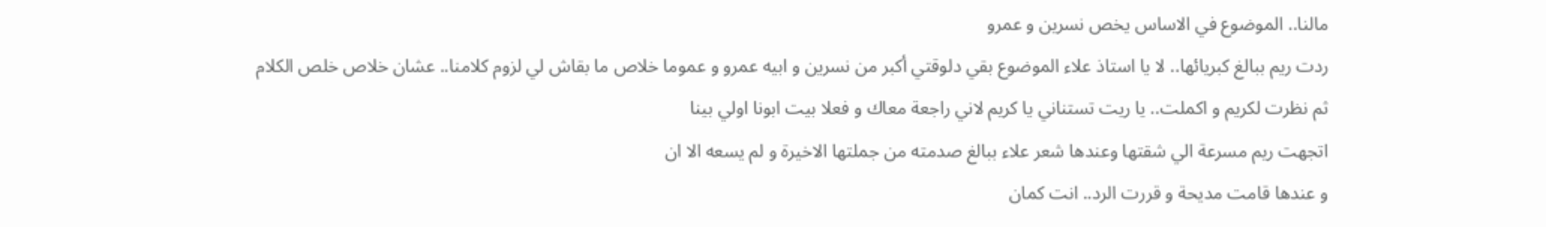مالنا.. الموضوع في الاساس يخص نسرين و عمرو
ردت ريم ببالغ كبريائها.. لا يا استاذ علاء الموضوع بقي دلوقتي أكبر من نسرين و ابيه عمرو و عموما خلاص ما بقاش لي لزوم كلامنا.. عشان خلاص خلص الكلام
ثم نظرت لكريم و اكملت.. يا ريت تستناني يا كريم لاني راجعة معاك و فعلا بيت ابونا اولي بينا
اتجهت ريم مسرعة الي شقتها وعندها شعر علاء ببالغ صدمته من جملتها الاخيرة و لم يسعه الا ان
و عندها قامت مديحة و قررت الرد.. انت كمان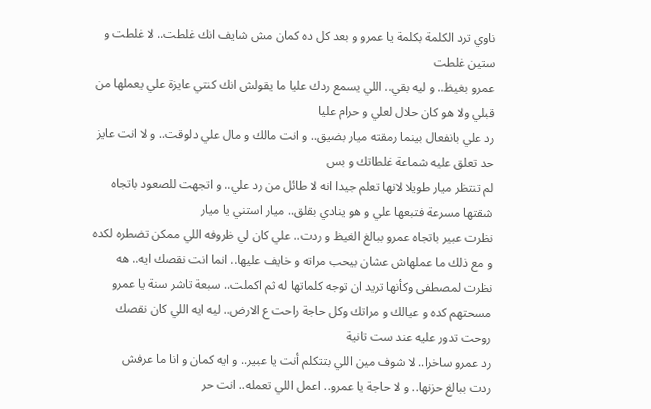ناوي ترد الكلمة بكلمة يا عمرو و بعد كل ده كمان مش شايف انك غلطت.. لا غلطت و ستين غلطت
عمرو بغيظ.. و ليه بقي.. اللي يسمع ردك عليا ما يقولش انك كنتي عايزة علي يعملها من قبلي ولا هو كان حلال لعلي و حرام عليا
رد علي بانفعال بينما رمقته ميار بضيق.. و انت مالك و مال علي دلوقت.. و لا انت عايز حد تعلق عليه شماعة غلطاتك و بس
لم تنتظر ميار طويلا لانها تعلم جيدا انه لا طائل من رد علي.. و اتجهت للصعود باتجاه شقتها مسرعة فتبعها علي و هو ينادي بقلق.. ميار استني يا ميار
نظرت عبير باتجاه عمرو ببالغ الغيظ و ردت.. علي كان لي ظروفه اللي ممكن تضطره لكده و مع ذلك ما عملهاش عشان بيحب مراته و خايف عليها.. انما انت نقصك ايه.. هه
نظرت لمصطفى وكأنها تريد ان توجه كلماتها له ثم اكملت.. سبعة تاشر سنة يا عمرو مسحتهم كده و عيالك و مراتك وكل حاجة راحت ع الارض.. ليه ايه اللي كان نقصك روحت تدور عليه عند ست تانية
رد عمرو ساخرا.. لا شوف مين اللي بتتكلم أنت يا عبير.. و ايه كمان و انا ما عرفش
ردت ببالغ حزنها.. و لا حاجة يا عمرو.. اعمل اللي تعمله.. انت حر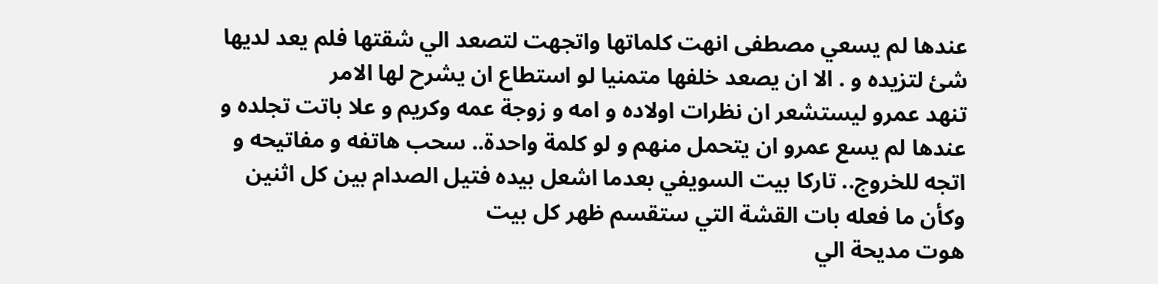عندها لم يسعي مصطفى انهت كلماتها واتجهت لتصعد الي شقتها فلم يعد لديها شئ لتزيده و . الا ان يصعد خلفها متمنيا لو استطاع ان يشرح لها الامر
تنهد عمرو ليستشعر ان نظرات اولاده و امه و زوجة عمه وكريم و علا باتت تجلده و عندها لم يسع عمرو ان يتحمل منهم و لو كلمة واحدة.. سحب هاتفه و مفاتيحه و اتجه للخروج.. تاركا بيت السويفي بعدما اشعل بيده فتيل الصدام بين كل اثنين وكأن ما فعله بات القشة التي ستقسم ظهر كل بيت
هوت مديحة الي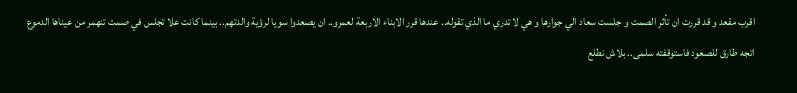اقرب مقعد و قد قررت ان تأثر الصمت و جلست سعاد الي جوارها و هي لا تدري ما الذي تقوله.. عندها قرر الابناء الاربعة لعمرو.. ان يصعدوا سويا لرؤية والدتهم.. بينما كانت علا تجلس في صمت تنهمر من عيناها الدموع
اتجه طارق للصعود فاستوقفته سلمى.. بلاش نطلع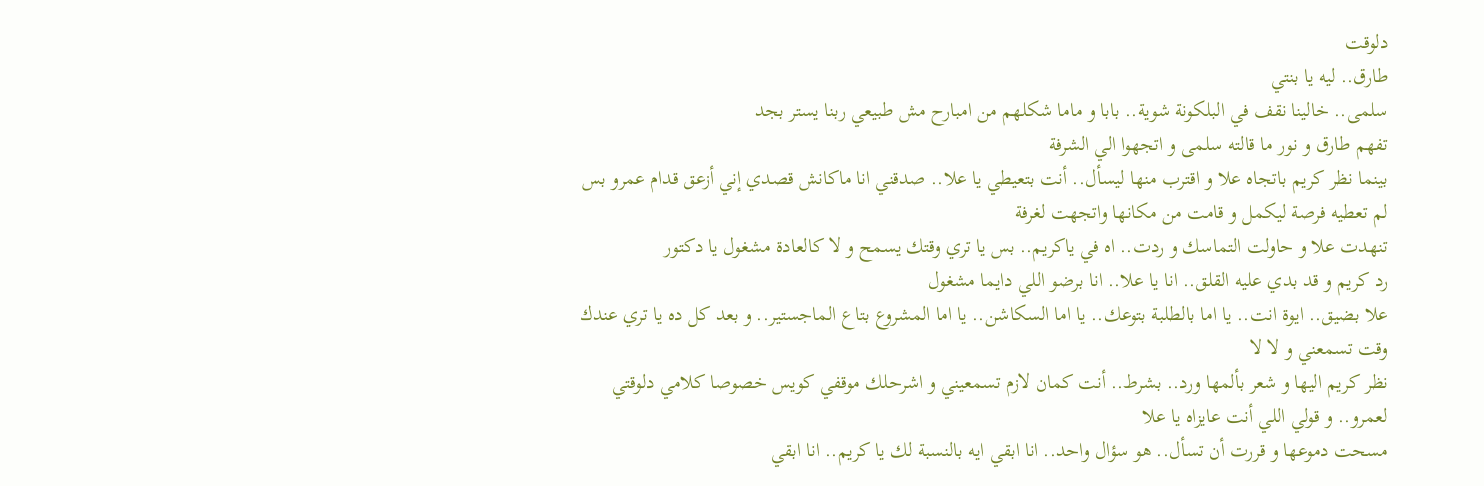دلوقت
طارق.. ليه يا بنتي
سلمى.. خالينا نقف في البلكونة شوية.. بابا و ماما شكلهم من امبارح مش طبيعي ربنا يستر بجد
تفهم طارق و نور ما قالته سلمى و اتجهوا الي الشرفة
بينما نظر كريم باتجاه علا و اقترب منها ليسأل.. أنت بتعيطي يا علا.. صدقني انا ماكانش قصدي إني أزعق قدام عمرو بس
لم تعطيه فرصة ليكمل و قامت من مكانها واتجهت لغرفة
تنهدت علا و حاولت التماسك و ردت.. اه في ياكريم.. بس يا تري وقتك يسمح و لا كالعادة مشغول يا دكتور
رد كريم و قد بدي عليه القلق.. انا يا علا.. انا برضو اللي دايما مشغول
علا بضيق.. ايوة انت.. يا اما بالطلبة بتوعك.. يا اما السكاشن.. يا اما المشروع بتاع الماجستير.. و بعد كل ده يا تري عندك وقت تسمعني و لا لا
نظر كريم اليها و شعر بألمها ورد.. بشرط.. أنت كمان لازم تسمعيني و اشرحلك موقفي كويس خصوصا كلامي دلوقتي لعمرو.. و قولي اللي أنت عايزاه يا علا
مسحت دموعها و قررت أن تسأل.. هو سؤال واحد.. انا ابقي ايه بالنسبة لك يا كريم.. انا ابقي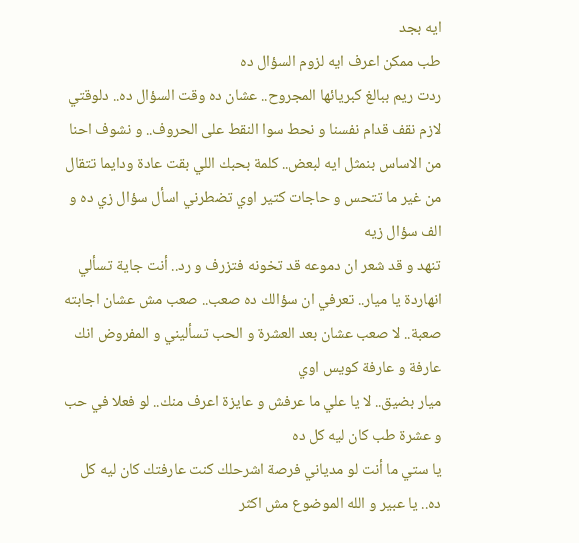ايه بجد
طب ممكن اعرف ايه لزوم السؤال ده
ردت ريم ببالغ كبريائها المجروح.. عشان ده وقت السؤال ده.. دلوقتي لازم نقف قدام نفسنا و نحط سوا النقط على الحروف.. و نشوف احنا من الاساس بنمثل ايه لبعض.. كلمة بحبك اللي بقت عادة ودايما تتقال من غير ما تتحس و حاجات كتير اوي تضطرني اسأل سؤال زي ده و الف سؤال زيه
تنهد و قد شعر ان دموعه قد تخونه فتزرف و رد.. أنت جاية تسألي انهاردة يا ميار.. تعرفي ان سؤالك ده صعب.. صعب مش عشان اجابته صعبة.. لا صعب عشان بعد العشرة و الحب تسأليني و المفروض انك عارفة و عارفة كويس اوي
میار بضيق.. لا يا علي ما عرفش و عايزة اعرف منك.. لو فعلا في حب و عشرة طب كان ليه كل ده
يا ستي ما أنت لو مدياني فرصة اشرحلك كنت عارفتك كان ليه كل ده.. يا عبير و الله الموضوع مش اكثر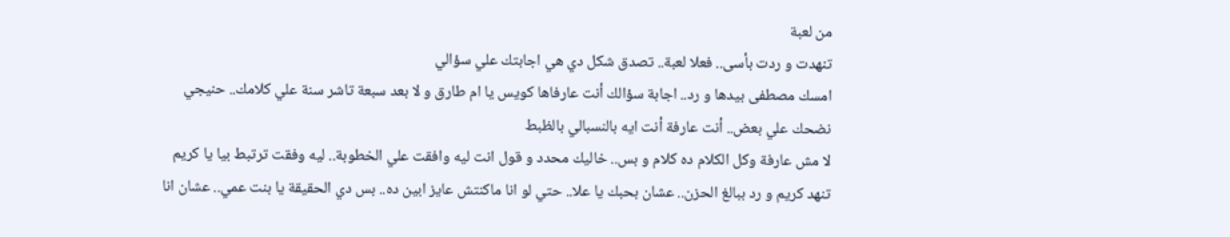من لعبة
تنهدت و ردت بأسى.. فعلا لعبة.. تصدق شكل دي هي اجابتك علي سؤالي
امسك مصطفى بيدها و رد.. اجابة سؤالك أنت عارفاها كويس يا ام طارق و لا بعد سبعة تاشر سنة علي كلامك.. حنيجي نضحك علي بعض.. أنت عارفة أنت ايه بالنسبالي بالظبط
لا مش عارفة وكل الكلام ده كلام و بس.. خاليك محدد و قول انت ليه وافقت علي الخطوبة.. ليه وفقت ترتبط بيا يا كريم
تنهد كريم و رد ببالغ الحزن.. عشان بحبك يا علا.. حتي لو انا ماكنتش عايز ابين ده.. بس دي الحقيقة يا بنت عمي.. عشان انا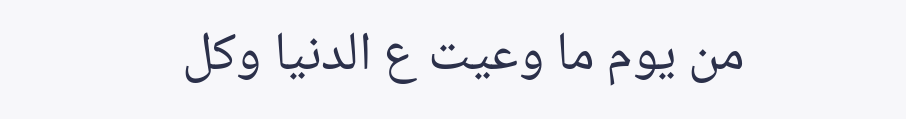من يوم ما وعيت ع الدنيا وكل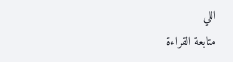اللي
متابعة القراءة